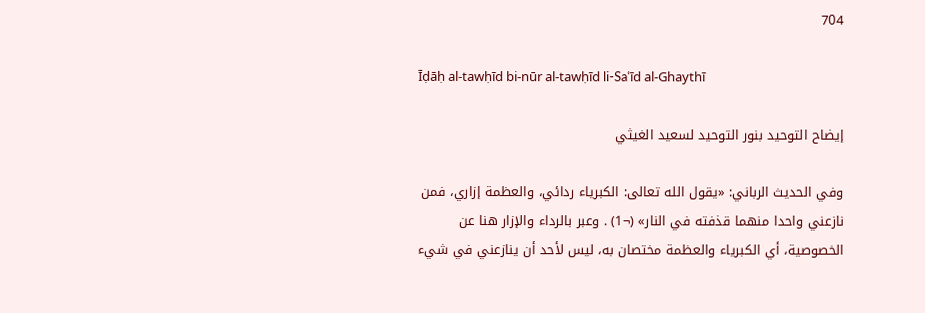704

Īḍāḥ al-tawḥīd bi-nūr al-tawḥīd li-Saʿīd al-Ghaythī

إيضاح التوحيد بنور التوحيد لسعيد الغيثي

وفي الحديث الرباني: «يقول الله تعالى: الكبرياء ردائي، والعظمة إزاري، فمن نازعني واحدا منهما قذفته في النار» (¬1) . وعبر بالرداء والإزار هنا عن الخصوصية، أي الكبرياء والعظمة مختصان به، ليس لأحد أن ينازعني في شيء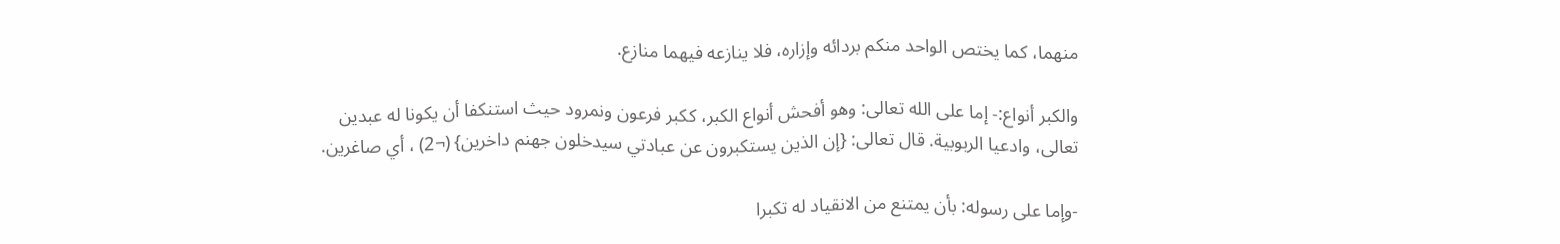منهما، كما يختص الواحد منكم بردائه وإزاره، فلا ينازعه فيهما منازع.

والكبر أنواع:- إما على الله تعالى: وهو أفحش أنواع الكبر، ككبر فرعون ونمرود حيث استنكفا أن يكونا له عبدين تعالى، وادعيا الربوبية. قال تعالى: {إن الذين يستكبرون عن عبادتي سيدخلون جهنم داخرين} (¬2) ، أي صاغرين.

-وإما على رسوله: بأن يمتنع من الانقياد له تكبرا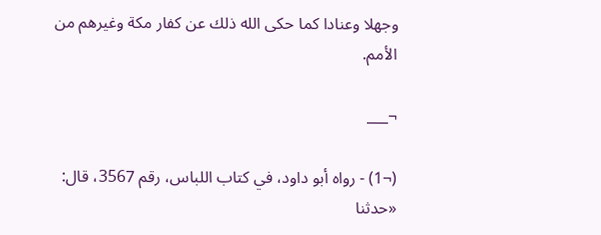وجهلا وعنادا كما حكى الله ذلك عن كفار مكة وغيرهم من الأمم.

¬___

(¬1) - رواه أبو داود، في كتاب اللباس، رقم 3567، قال: «حدثنا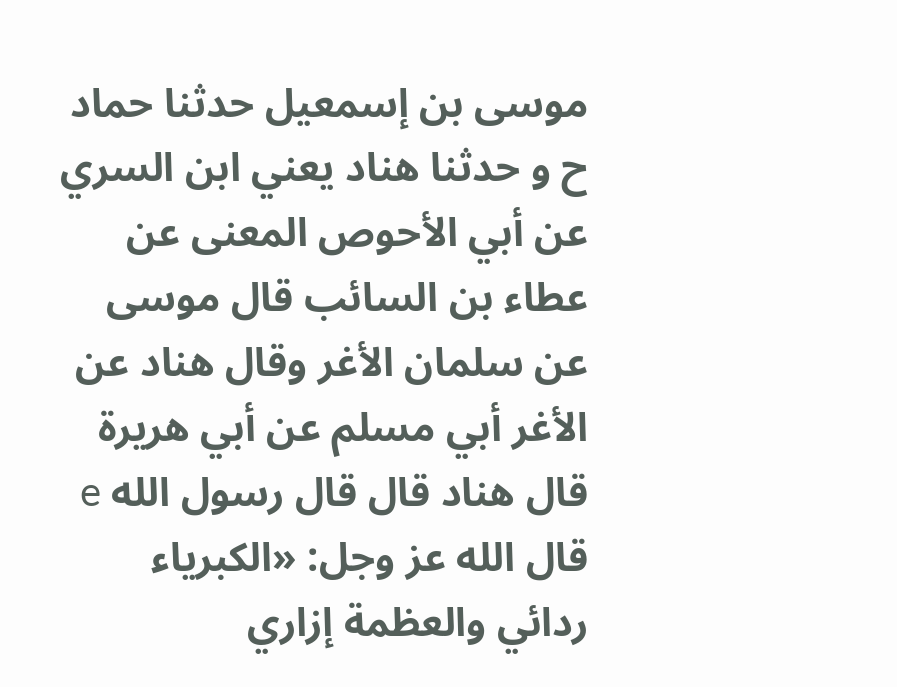موسى بن إسمعيل حدثنا حماد ح و حدثنا هناد يعني ابن السري عن أبي الأحوص المعنى عن عطاء بن السائب قال موسى عن سلمان الأغر وقال هناد عن الأغر أبي مسلم عن أبي هريرة قال هناد قال قال رسول الله e قال الله عز وجل: «الكبرياء ردائي والعظمة إزاري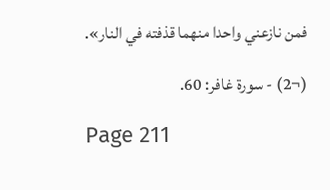فمن نازعني واحدا منهما قذفته في النار».

(¬2) - سورة غافر: 60.

Page 211